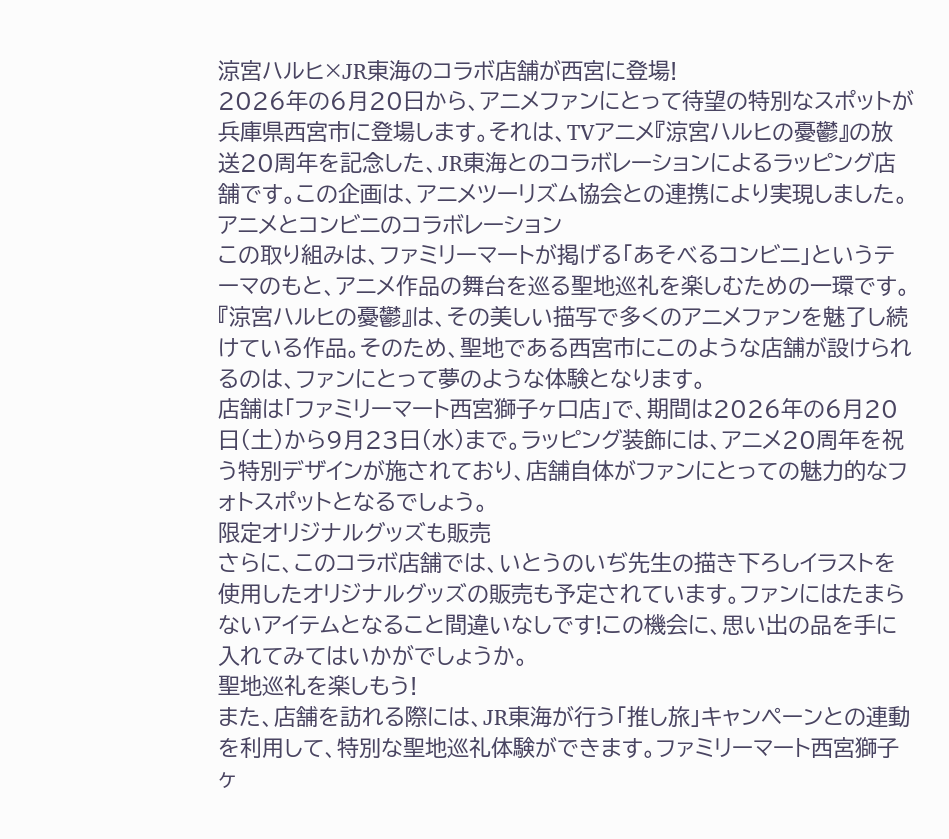涼宮ハルヒ×JR東海のコラボ店舗が西宮に登場!
2026年の6月20日から、アニメファンにとって待望の特別なスポットが兵庫県西宮市に登場します。それは、TVアニメ『涼宮ハルヒの憂鬱』の放送20周年を記念した、JR東海とのコラボレーションによるラッピング店舗です。この企画は、アニメツーリズム協会との連携により実現しました。
アニメとコンビニのコラボレーション
この取り組みは、ファミリーマートが掲げる「あそべるコンビニ」というテーマのもと、アニメ作品の舞台を巡る聖地巡礼を楽しむための一環です。『涼宮ハルヒの憂鬱』は、その美しい描写で多くのアニメファンを魅了し続けている作品。そのため、聖地である西宮市にこのような店舗が設けられるのは、ファンにとって夢のような体験となります。
店舗は「ファミリーマート西宮獅子ヶ口店」で、期間は2026年の6月20日(土)から9月23日(水)まで。ラッピング装飾には、アニメ20周年を祝う特別デザインが施されており、店舗自体がファンにとっての魅力的なフォトスポットとなるでしょう。
限定オリジナルグッズも販売
さらに、このコラボ店舗では、いとうのいぢ先生の描き下ろしイラストを使用したオリジナルグッズの販売も予定されています。ファンにはたまらないアイテムとなること間違いなしです!この機会に、思い出の品を手に入れてみてはいかがでしょうか。
聖地巡礼を楽しもう!
また、店舗を訪れる際には、JR東海が行う「推し旅」キャンペーンとの連動を利用して、特別な聖地巡礼体験ができます。ファミリーマート西宮獅子ヶ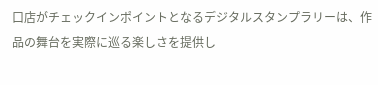口店がチェックインポイントとなるデジタルスタンプラリーは、作品の舞台を実際に巡る楽しさを提供し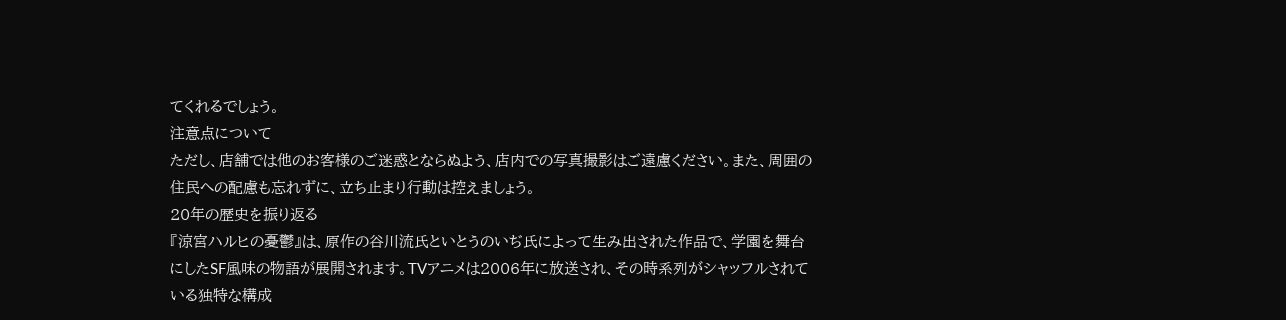てくれるでしょう。
注意点について
ただし、店舗では他のお客様のご迷惑とならぬよう、店内での写真撮影はご遠慮ください。また、周囲の住民への配慮も忘れずに、立ち止まり行動は控えましょう。
20年の歴史を振り返る
『涼宮ハルヒの憂鬱』は、原作の谷川流氏といとうのいぢ氏によって生み出された作品で、学園を舞台にしたSF風味の物語が展開されます。TVアニメは2006年に放送され、その時系列がシャッフルされている独特な構成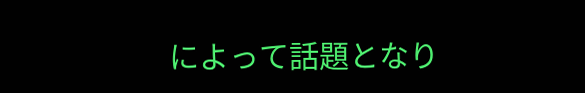によって話題となり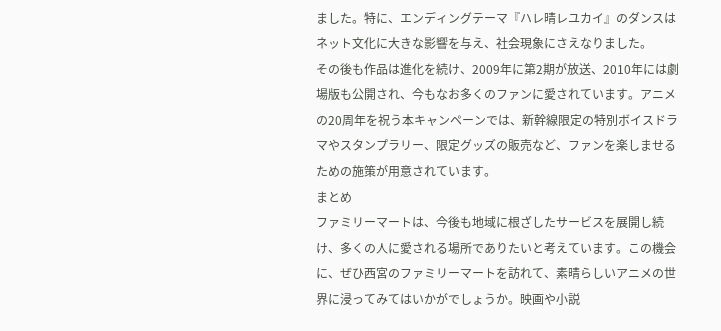ました。特に、エンディングテーマ『ハレ晴レユカイ』のダンスはネット文化に大きな影響を与え、社会現象にさえなりました。
その後も作品は進化を続け、2009年に第2期が放送、2010年には劇場版も公開され、今もなお多くのファンに愛されています。アニメの20周年を祝う本キャンペーンでは、新幹線限定の特別ボイスドラマやスタンプラリー、限定グッズの販売など、ファンを楽しませるための施策が用意されています。
まとめ
ファミリーマートは、今後も地域に根ざしたサービスを展開し続け、多くの人に愛される場所でありたいと考えています。この機会に、ぜひ西宮のファミリーマートを訪れて、素晴らしいアニメの世界に浸ってみてはいかがでしょうか。映画や小説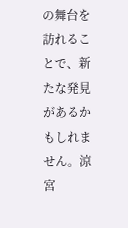の舞台を訪れることで、新たな発見があるかもしれません。涼宮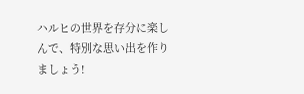ハルヒの世界を存分に楽しんで、特別な思い出を作りましょう!